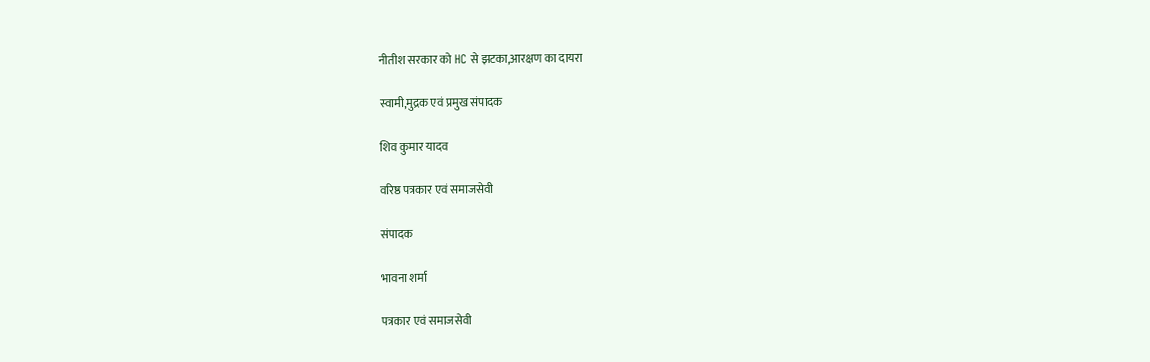नीतीश सरकार को HC से झटका,आरक्षण का दायरा

स्वामी,मुद्रक एवं प्रमुख संपादक

शिव कुमार यादव

वरिष्ठ पत्रकार एवं समाजसेवी

संपादक

भावना शर्मा

पत्रकार एवं समाजसेवी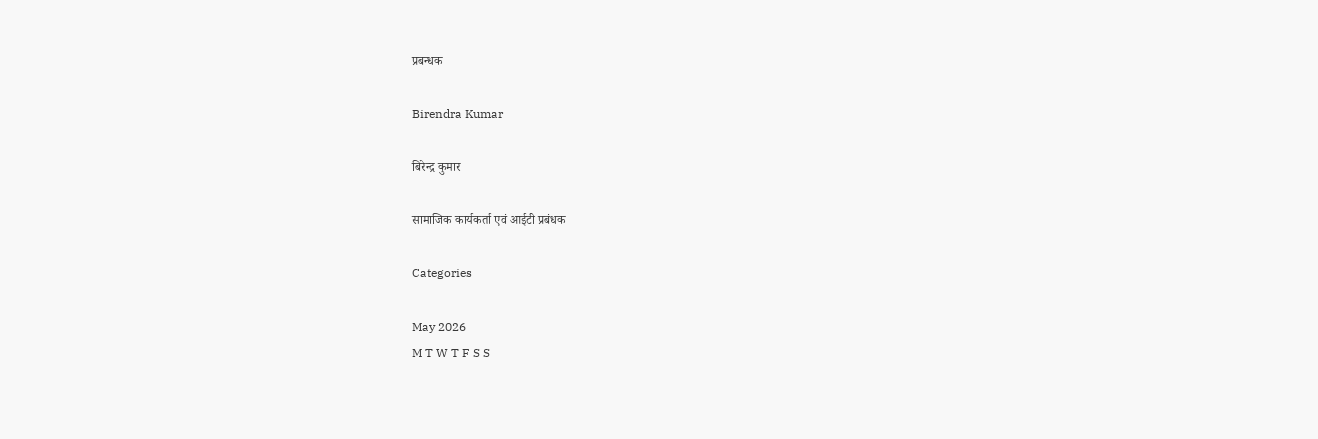प्रबन्धक

Birendra Kumar

बिरेन्द्र कुमार

सामाजिक कार्यकर्ता एवं आईटी प्रबंधक

Categories

May 2026
M T W T F S S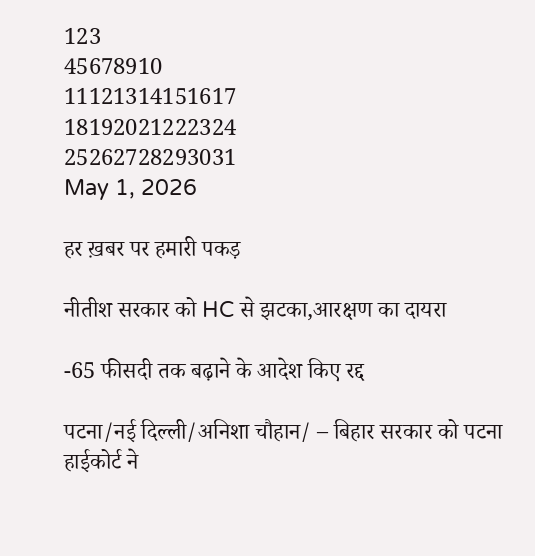123
45678910
11121314151617
18192021222324
25262728293031
May 1, 2026

हर ख़बर पर हमारी पकड़

नीतीश सरकार को HC से झटका,आरक्षण का दायरा

-65 फीसदी तक बढ़ाने के आदेश किए रद्द

पटना/नई दिल्ली/अनिशा चौहान/ – बिहार सरकार को पटना हाईकोर्ट ने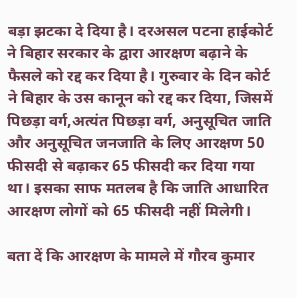बड़ा झटका दे दिया है। दरअसल पटना हाईकोर्ट ने बिहार सरकार के द्वारा आरक्षण बढ़ाने के फैसले को रद्द कर दिया है। गुरुवार के दिन कोर्ट ने बिहार के उस कानून को रद्द कर दिया, जिसमें पिछड़ा वर्ग,अत्यंत पिछड़ा वर्ग, अनुसूचित जाति और अनुसूचित जनजाति के लिए आरक्षण 50 फीसदी से बढ़ाकर 65 फीसदी कर दिया गया था। इसका साफ मतलब है कि जाति आधारित आरक्षण लोगों को 65 फीसदी नहीं मिलेगी।

बता दें कि आरक्षण के मामले में गौरव कुमार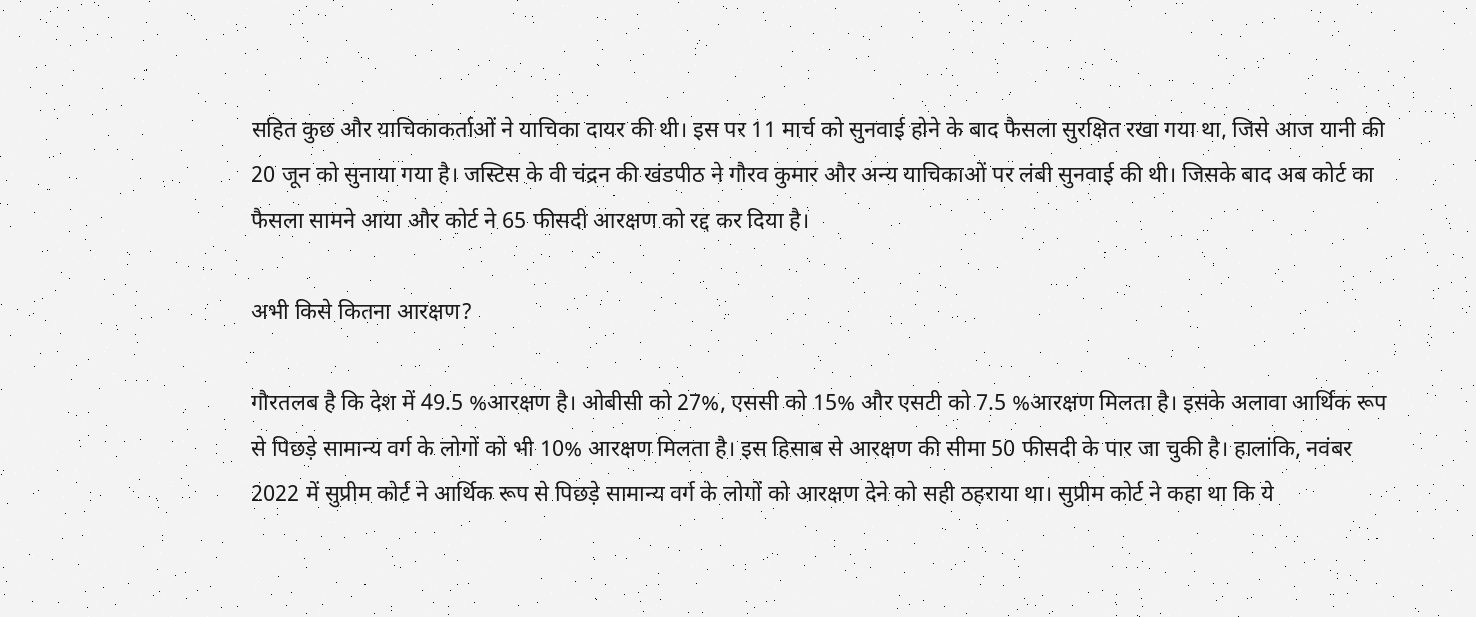सहित कुछ और याचिकाकर्ताओं ने याचिका दायर की थी। इस पर 11 मार्च को सुनवाई होने के बाद फैसला सुरक्षित रखा गया था, जिसे आज यानी की 20 जून को सुनाया गया है। जस्टिस के वी चंद्रन की खंडपीठ ने गौरव कुमार और अन्य याचिकाओं पर लंबी सुनवाई की थी। जिसके बाद अब कोर्ट का फैसला सामने आया और कोर्ट ने 65 फीसदी आरक्षण को रद्द कर दिया है।

अभी किसे कितना आरक्षण?

गौरतलब है कि देश में 49.5 %आरक्षण है। ओबीसी को 27%, एससी को 15% और एसटी को 7.5 %आरक्षण मिलता है। इसके अलावा आर्थिक रूप से पिछड़े सामान्य वर्ग के लोगों को भी 10% आरक्षण मिलता है। इस हिसाब से आरक्षण की सीमा 50 फीसदी के पार जा चुकी है। हालांकि, नवंबर 2022 में सुप्रीम कोर्ट ने आर्थिक रूप से पिछड़े सामान्य वर्ग के लोगों को आरक्षण देने को सही ठहराया था। सुप्रीम कोर्ट ने कहा था कि ये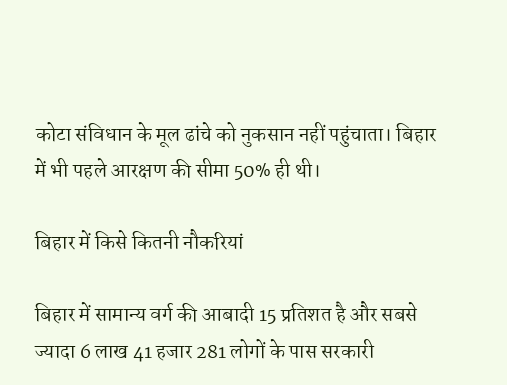कोटा संविधान के मूल ढांचे को नुकसान नहीं पहुंचाता। बिहार में भी पहले आरक्षण की सीमा 50% ही थी।

बिहार में किसे कितनी नौकरियां

बिहार में सामान्य वर्ग की आबादी 15 प्रतिशत है और सबसे ज्यादा 6 लाख 41 हजार 281 लोगों के पास सरकारी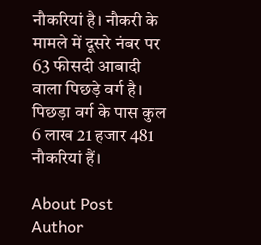नौकरियां है। नौकरी के मामले में दूसरे नंबर पर 63 फीसदी आबादी वाला पिछड़े वर्ग है। पिछड़ा वर्ग के पास कुल 6 लाख 21 हजार 481 नौकरियां हैं।

About Post Author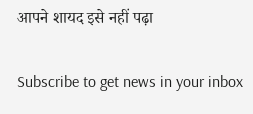आपने शायद इसे नहीं पढ़ा

Subscribe to get news in your inbox